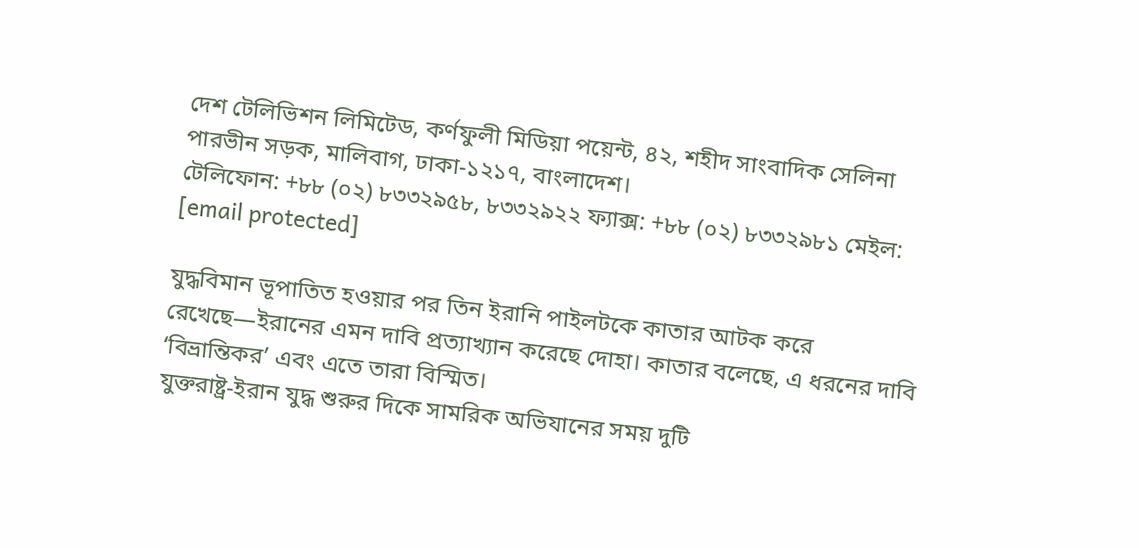দেশ টেলিভিশন লিমিটেড, কর্ণফুলী মিডিয়া পয়েন্ট, ৪২, শহীদ সাংবাদিক সেলিনা পারভীন সড়ক, মালিবাগ, ঢাকা-১২১৭, বাংলাদেশ।
টেলিফোন: +৮৮ (০২) ৮৩৩২৯৫৮, ৮৩৩২৯২২ ফ্যাক্স: +৮৮ (০২) ৮৩৩২৯৮১ মেইল: [email protected]

যুদ্ধবিমান ভূপাতিত হওয়ার পর তিন ইরানি পাইলটকে কাতার আটক করে রেখেছে—ইরানের এমন দাবি প্রত্যাখ্যান করেছে দোহা। কাতার বলেছে, এ ধরনের দাবি ‘বিভ্রান্তিকর’ এবং এতে তারা বিস্মিত।
যুক্তরাষ্ট্র-ইরান যুদ্ধ শুরুর দিকে সামরিক অভিযানের সময় দুটি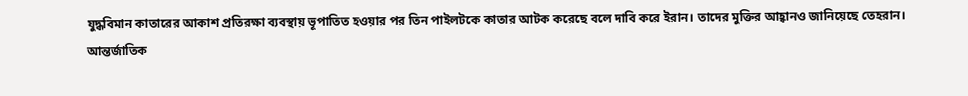যুদ্ধবিমান কাতারের আকাশ প্রতিরক্ষা ব্যবস্থায় ভূপাতিত হওয়ার পর তিন পাইলটকে কাতার আটক করেছে বলে দাবি করে ইরান। তাদের মুক্তির আহ্বানও জানিয়েছে তেহরান।
আন্তর্জাতিক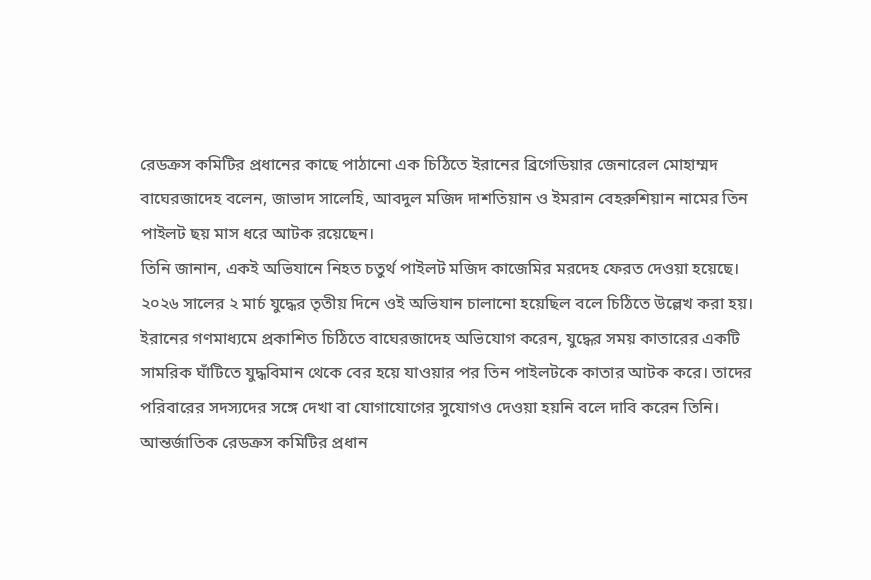রেডক্রস কমিটির প্রধানের কাছে পাঠানো এক চিঠিতে ইরানের ব্রিগেডিয়ার জেনারেল মোহাম্মদ বাঘেরজাদেহ বলেন, জাভাদ সালেহি, আবদুল মজিদ দাশতিয়ান ও ইমরান বেহরুশিয়ান নামের তিন পাইলট ছয় মাস ধরে আটক রয়েছেন।
তিনি জানান, একই অভিযানে নিহত চতুর্থ পাইলট মজিদ কাজেমির মরদেহ ফেরত দেওয়া হয়েছে। ২০২৬ সালের ২ মার্চ যুদ্ধের তৃতীয় দিনে ওই অভিযান চালানো হয়েছিল বলে চিঠিতে উল্লেখ করা হয়।
ইরানের গণমাধ্যমে প্রকাশিত চিঠিতে বাঘেরজাদেহ অভিযোগ করেন, যুদ্ধের সময় কাতারের একটি সামরিক ঘাঁটিতে যুদ্ধবিমান থেকে বের হয়ে যাওয়ার পর তিন পাইলটকে কাতার আটক করে। তাদের পরিবারের সদস্যদের সঙ্গে দেখা বা যোগাযোগের সুযোগও দেওয়া হয়নি বলে দাবি করেন তিনি।
আন্তর্জাতিক রেডক্রস কমিটির প্রধান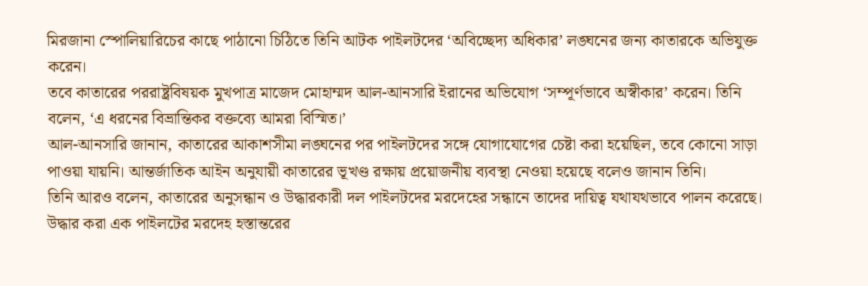মিরজানা স্পোলিয়ারিচের কাছে পাঠানো চিঠিতে তিনি আটক পাইলটদের ‘অবিচ্ছেদ্য অধিকার’ লঙ্ঘনের জন্য কাতারকে অভিযুক্ত করেন।
তবে কাতারের পররাষ্ট্রবিষয়ক মুখপাত্র মাজেদ মোহাম্মদ আল-আনসারি ইরানের অভিযোগ ‘সম্পূর্ণভাবে অস্বীকার’ করেন। তিনি বলেন, ‘এ ধরনের বিভ্রান্তিকর বক্তব্যে আমরা বিস্মিত।’
আল-আনসারি জানান, কাতারের আকাশসীমা লঙ্ঘনের পর পাইলটদের সঙ্গে যোগাযোগের চেষ্টা করা হয়েছিল, তবে কোনো সাড়া পাওয়া যায়নি। আন্তর্জাতিক আইন অনুযায়ী কাতারের ভূখণ্ড রক্ষায় প্রয়োজনীয় ব্যবস্থা নেওয়া হয়েছে বলেও জানান তিনি।
তিনি আরও বলেন, কাতারের অনুসন্ধান ও উদ্ধারকারী দল পাইলটদের মরদেহের সন্ধানে তাদের দায়িত্ব যথাযথভাবে পালন করেছে। উদ্ধার করা এক পাইলটের মরদেহ হস্তান্তরের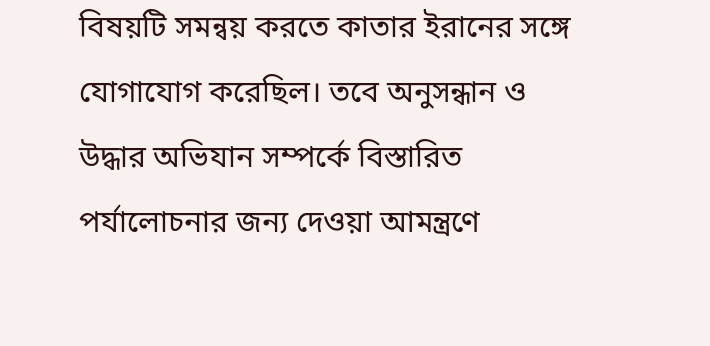বিষয়টি সমন্বয় করতে কাতার ইরানের সঙ্গে যোগাযোগ করেছিল। তবে অনুসন্ধান ও উদ্ধার অভিযান সম্পর্কে বিস্তারিত পর্যালোচনার জন্য দেওয়া আমন্ত্রণে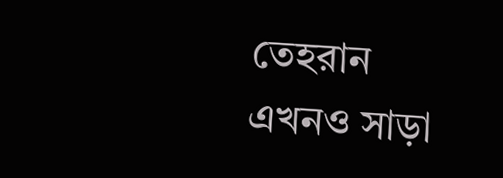তেহরান এখনও সাড়া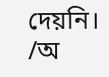দেয়নি।
/অ